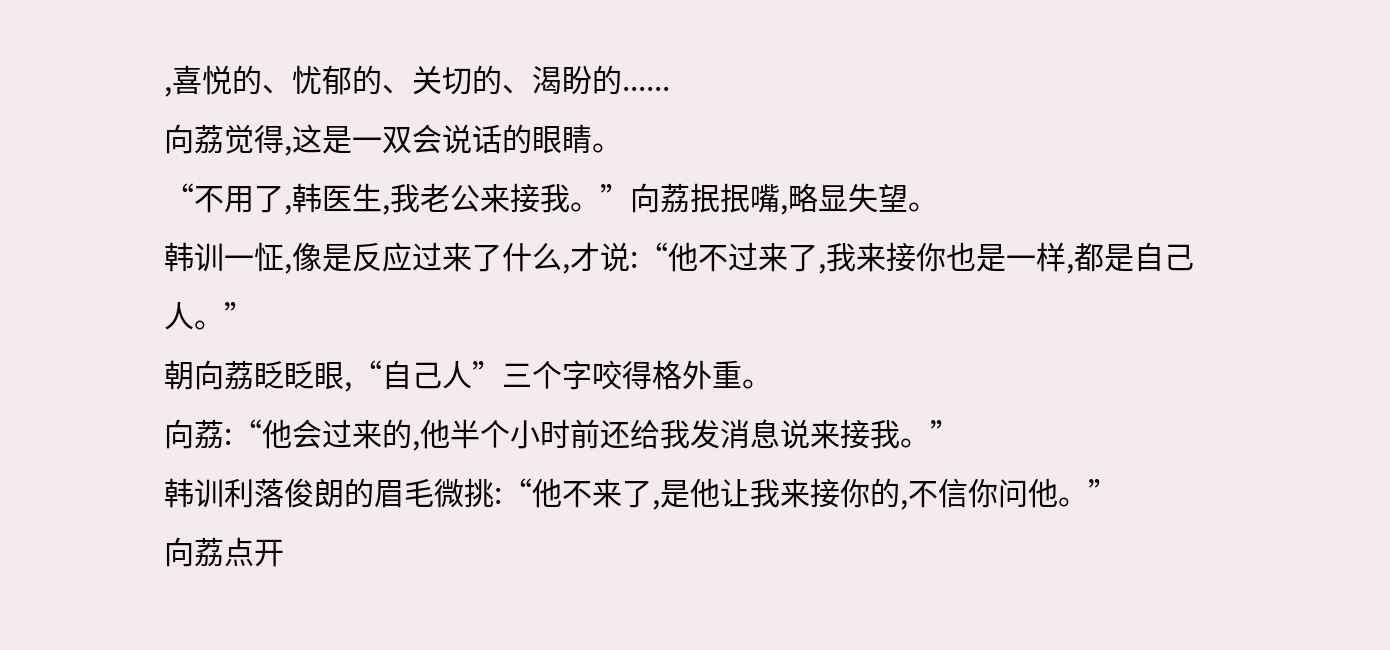,喜悦的、忧郁的、关切的、渴盼的......
向荔觉得,这是一双会说话的眼睛。
“不用了,韩医生,我老公来接我。”向荔抿抿嘴,略显失望。
韩训一怔,像是反应过来了什么,才说:“他不过来了,我来接你也是一样,都是自己人。”
朝向荔眨眨眼,“自己人”三个字咬得格外重。
向荔:“他会过来的,他半个小时前还给我发消息说来接我。”
韩训利落俊朗的眉毛微挑:“他不来了,是他让我来接你的,不信你问他。”
向荔点开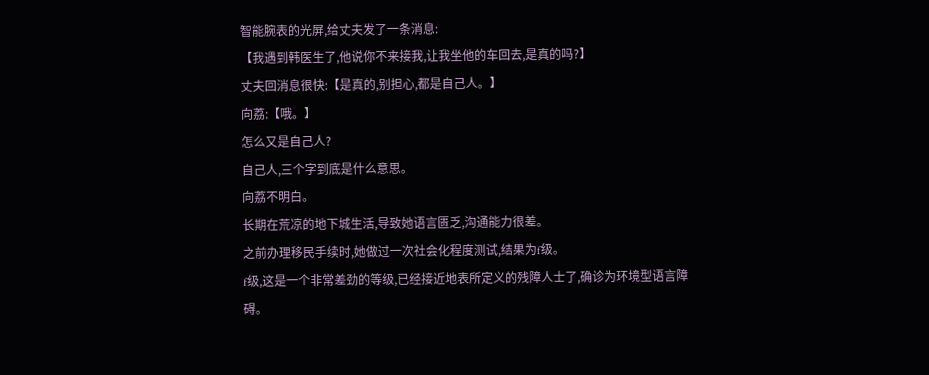智能腕表的光屏,给丈夫发了一条消息:
【我遇到韩医生了,他说你不来接我,让我坐他的车回去,是真的吗?】
丈夫回消息很快:【是真的,别担心,都是自己人。】
向荔:【哦。】
怎么又是自己人?
自己人,三个字到底是什么意思。
向荔不明白。
长期在荒凉的地下城生活,导致她语言匮乏,沟通能力很差。
之前办理移民手续时,她做过一次社会化程度测试,结果为f级。
f级,这是一个非常差劲的等级,已经接近地表所定义的残障人士了,确诊为环境型语言障碍。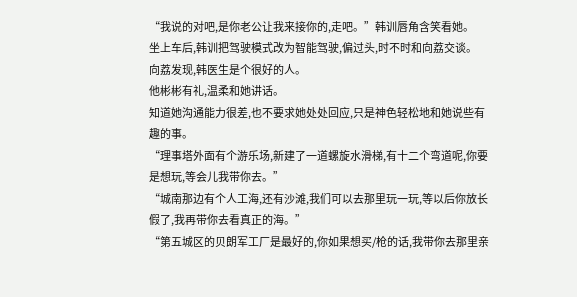“我说的对吧,是你老公让我来接你的,走吧。”韩训唇角含笑看她。
坐上车后,韩训把驾驶模式改为智能驾驶,偏过头,时不时和向荔交谈。
向荔发现,韩医生是个很好的人。
他彬彬有礼,温柔和她讲话。
知道她沟通能力很差,也不要求她处处回应,只是神色轻松地和她说些有趣的事。
“理事塔外面有个游乐场,新建了一道螺旋水滑梯,有十二个弯道呢,你要是想玩,等会儿我带你去。”
“城南那边有个人工海,还有沙滩,我们可以去那里玩一玩,等以后你放长假了,我再带你去看真正的海。”
“第五城区的贝朗军工厂是最好的,你如果想买/枪的话,我带你去那里亲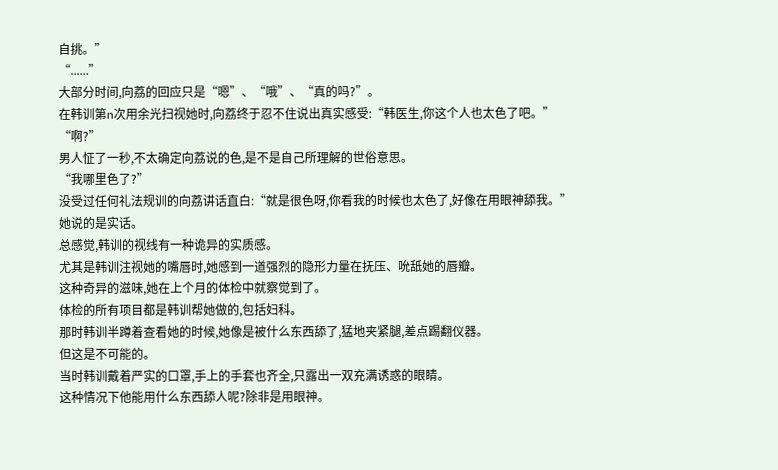自挑。”
“......”
大部分时间,向荔的回应只是“嗯”、“哦”、“真的吗?”。
在韩训第n次用余光扫视她时,向荔终于忍不住说出真实感受:“韩医生,你这个人也太色了吧。”
“啊?”
男人怔了一秒,不太确定向荔说的色,是不是自己所理解的世俗意思。
“我哪里色了?”
没受过任何礼法规训的向荔讲话直白:“就是很色呀,你看我的时候也太色了,好像在用眼神舔我。”
她说的是实话。
总感觉,韩训的视线有一种诡异的实质感。
尤其是韩训注视她的嘴唇时,她感到一道强烈的隐形力量在抚压、吮舐她的唇瓣。
这种奇异的滋味,她在上个月的体检中就察觉到了。
体检的所有项目都是韩训帮她做的,包括妇科。
那时韩训半蹲着查看她的时候,她像是被什么东西舔了,猛地夹紧腿,差点踢翻仪器。
但这是不可能的。
当时韩训戴着严实的口罩,手上的手套也齐全,只露出一双充满诱惑的眼睛。
这种情况下他能用什么东西舔人呢?除非是用眼神。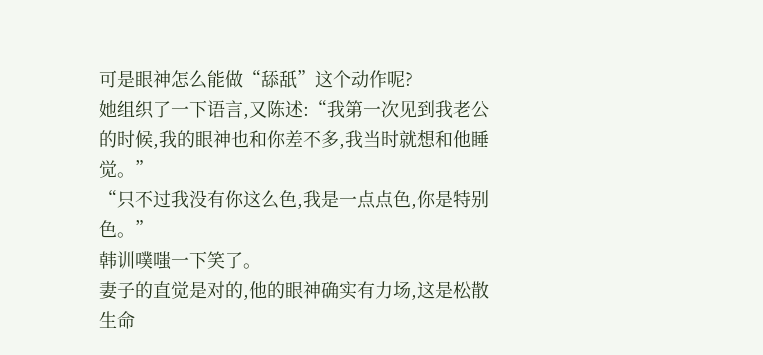可是眼神怎么能做“舔舐”这个动作呢?
她组织了一下语言,又陈述:“我第一次见到我老公的时候,我的眼神也和你差不多,我当时就想和他睡觉。”
“只不过我没有你这么色,我是一点点色,你是特别色。”
韩训噗嗤一下笑了。
妻子的直觉是对的,他的眼神确实有力场,这是松散生命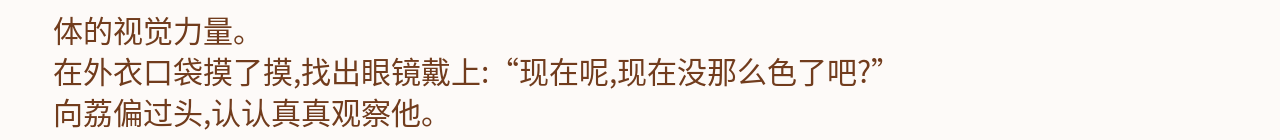体的视觉力量。
在外衣口袋摸了摸,找出眼镜戴上:“现在呢,现在没那么色了吧?”
向荔偏过头,认认真真观察他。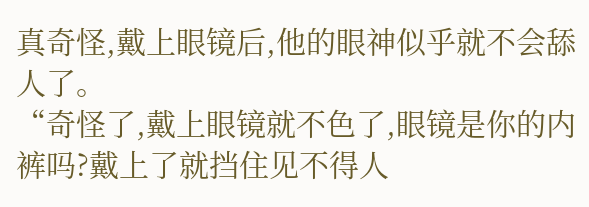真奇怪,戴上眼镜后,他的眼神似乎就不会舔人了。
“奇怪了,戴上眼镜就不色了,眼镜是你的内裤吗?戴上了就挡住见不得人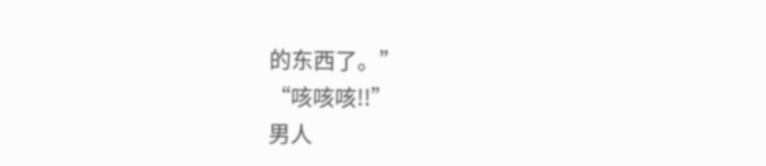的东西了。”
“咳咳咳!!”
男人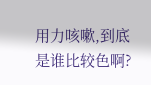用力咳嗽,到底是谁比较色啊?